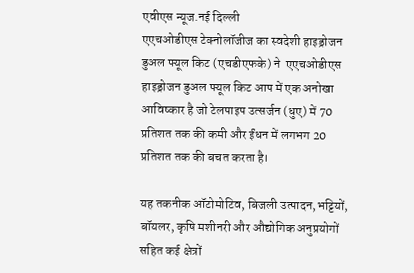एवीएस न्यूज.नई दिल्ली
एएचओडीएस टेक्नोलॉजीज का स्वदेशी हाइड्रोजन डुअल फ्यूल किट (एचडीएफके) ने  एएचओडीएस हाइड्रोजन डुअल फ्यूल किट आप में एक अनोखा आविष्कार है जो टेलपाइप उत्सर्जन (धुए) में 70 प्रतिशत तक की कमी और ईंधन में लगभग 20 प्रतिशत तक की बचत करता है।

यह तकनीक ऑटोमोटिव, बिजली उत्पादन,भट्टियों, बॉयलर, कृषि मशीनरी और औद्योगिक अनुप्रयोगों सहित कई क्षेत्रों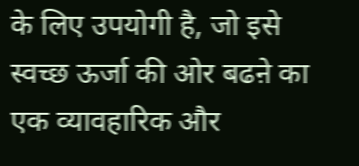के लिए उपयोगी है, जो इसे स्वच्छ ऊर्जा की ओर बढऩे का एक व्यावहारिक और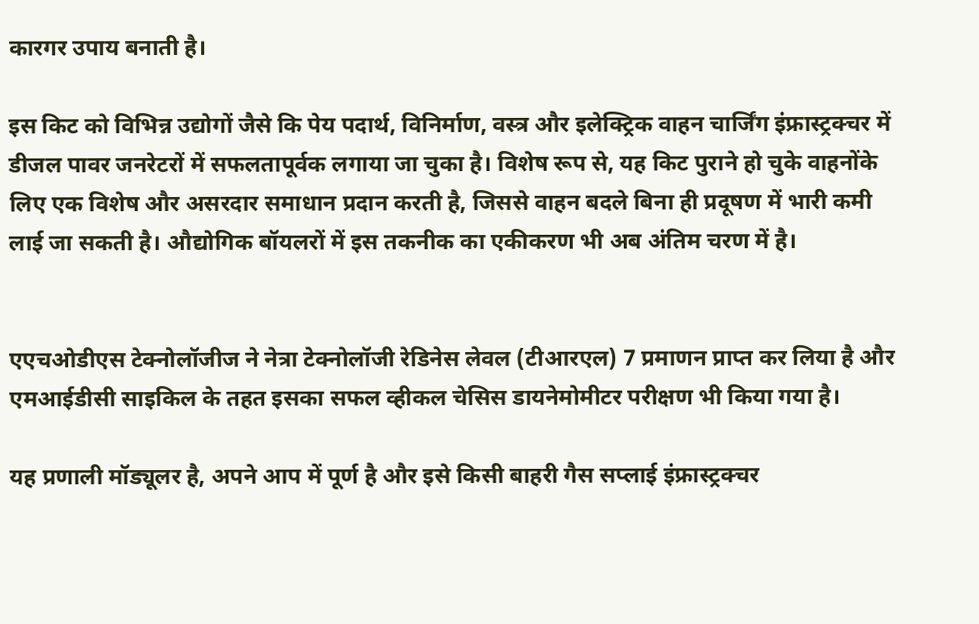कारगर उपाय बनाती है।

इस किट को विभिन्न उद्योगों जैसे कि पेय पदार्थ, विनिर्माण, वस्त्र और इलेक्ट्रिक वाहन चार्जिंग इंफ्रास्ट्रक्चर में डीजल पावर जनरेटरों में सफलतापूर्वक लगाया जा चुका है। विशेष रूप से, यह किट पुराने हो चुके वाहनोंके लिए एक विशेष और असरदार समाधान प्रदान करती है, जिससे वाहन बदले बिना ही प्रदूषण में भारी कमी लाई जा सकती है। औद्योगिक बॉयलरों में इस तकनीक का एकीकरण भी अब अंतिम चरण में है।


एएचओडीएस टेक्नोलॉजीज ने नेत्रा टेक्नोलॉजी रेडिनेस लेवल (टीआरएल) 7 प्रमाणन प्राप्त कर लिया है और एमआईडीसी साइकिल के तहत इसका सफल व्हीकल चेसिस डायनेमोमीटर परीक्षण भी किया गया है।

यह प्रणाली मॉड्यूलर है, अपने आप में पूर्ण है और इसे किसी बाहरी गैस सप्लाई इंफ्रास्ट्रक्चर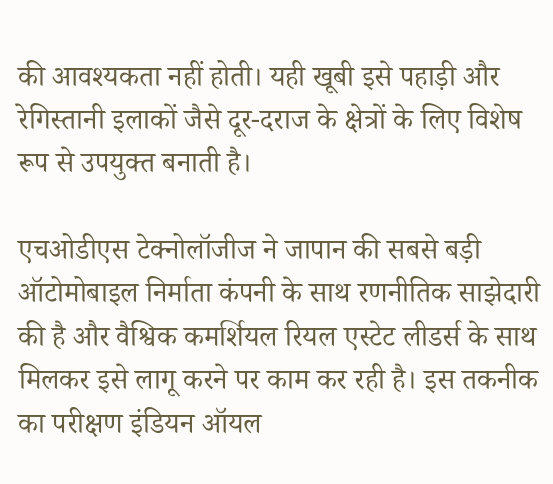की आवश्यकता नहीं होती। यही खूबी इसे पहाड़ी और रेगिस्तानी इलाकों जैसे दूर-दराज के क्षेत्रों के लिए विशेष रूप से उपयुक्त बनाती है।

एचओडीएस टेक्नोलॉजीज ने जापान की सबसे बड़ी ऑटोमोबाइल निर्माता कंपनी के साथ रणनीतिक साझेदारी की है और वैश्विक कमर्शियल रियल एस्टेट लीडर्स के साथ मिलकर इसे लागू करने पर काम कर रही है। इस तकनीक का परीक्षण इंडियन ऑयल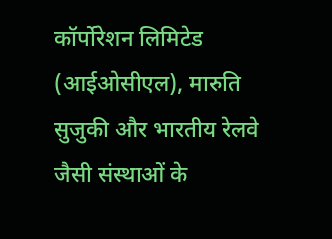कॉर्पोरेशन लिमिटेड (आईओसीएल), मारुति सुजुकी और भारतीय रेलवे जैसी संस्थाओं के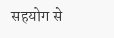सहयोग से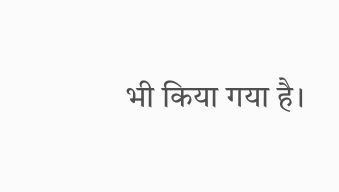भी किया गया है।